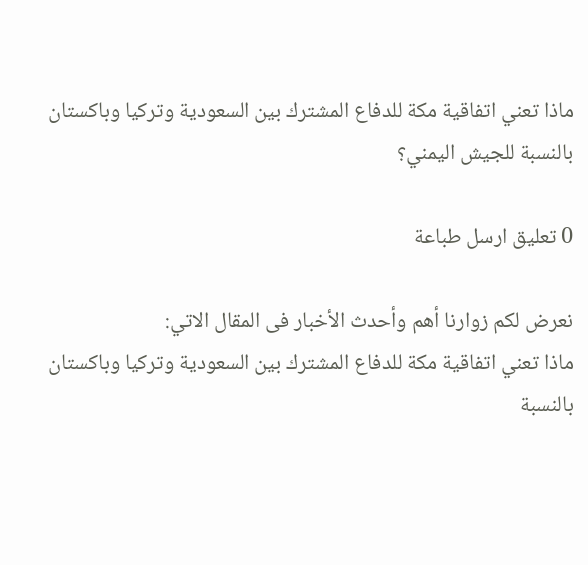ماذا تعني اتفاقية مكة للدفاع المشترك بين السعودية وتركيا وباكستان بالنسبة للجيش اليمني؟

0 تعليق ارسل طباعة

نعرض لكم زوارنا أهم وأحدث الأخبار فى المقال الاتي:
ماذا تعني اتفاقية مكة للدفاع المشترك بين السعودية وتركيا وباكستان بالنسبة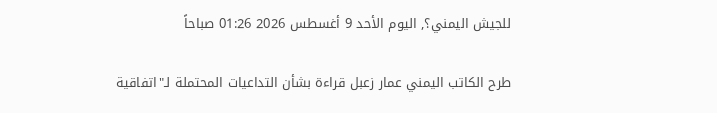للجيش اليمني؟, اليوم الأحد 9 أغسطس 2026 01:26 صباحاً

طرح الكاتب اليمني عمار زعبل قراءة بشأن التداعيات المحتملة لـ"اتفاقية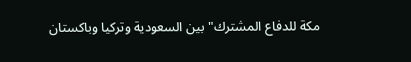مكة للدفاع المشترك" بين السعودية وتركيا وباكستان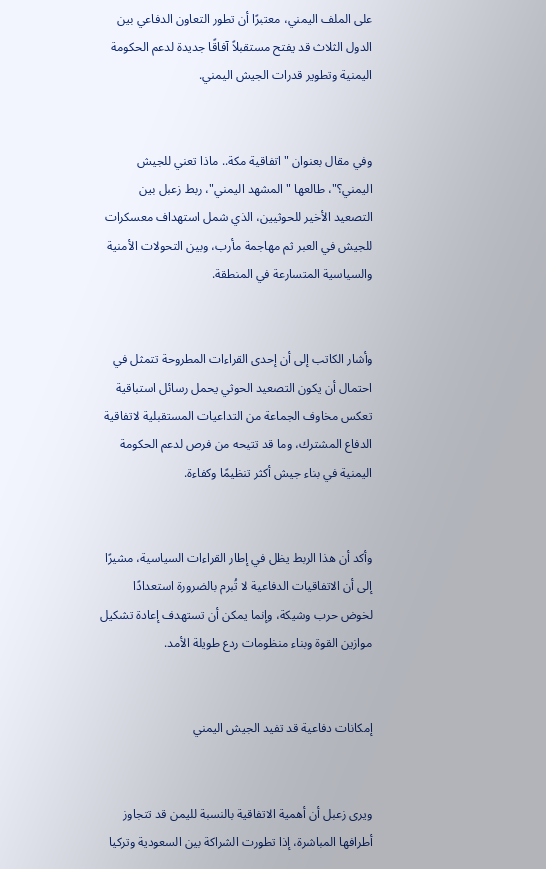على الملف اليمني، معتبرًا أن تطور التعاون الدفاعي بين الدول الثلاث قد يفتح مستقبلاً آفاقًا جديدة لدعم الحكومة اليمنية وتطوير قدرات الجيش اليمني.


وفي مقال بعنوان "اتفاقية مكة.. ماذا تعني للجيش اليمني؟"، طالعها "المشهد اليمني"، ربط زعبل بين التصعيد الأخير للحوثيين، الذي شمل استهداف معسكرات للجيش في العبر ثم مهاجمة مأرب، وبين التحولات الأمنية والسياسية المتسارعة في المنطقة.


وأشار الكاتب إلى أن إحدى القراءات المطروحة تتمثل في احتمال أن يكون التصعيد الحوثي يحمل رسائل استباقية تعكس مخاوف الجماعة من التداعيات المستقبلية لاتفاقية الدفاع المشترك، وما قد تتيحه من فرص لدعم الحكومة اليمنية في بناء جيش أكثر تنظيمًا وكفاءة.


وأكد أن هذا الربط يظل في إطار القراءات السياسية، مشيرًا إلى أن الاتفاقيات الدفاعية لا تُبرم بالضرورة استعدادًا لخوض حرب وشيكة، وإنما يمكن أن تستهدف إعادة تشكيل موازين القوة وبناء منظومات ردع طويلة الأمد.


إمكانات دفاعية قد تفيد الجيش اليمني


ويرى زعبل أن أهمية الاتفاقية بالنسبة لليمن قد تتجاوز أطرافها المباشرة، إذا تطورت الشراكة بين السعودية وتركيا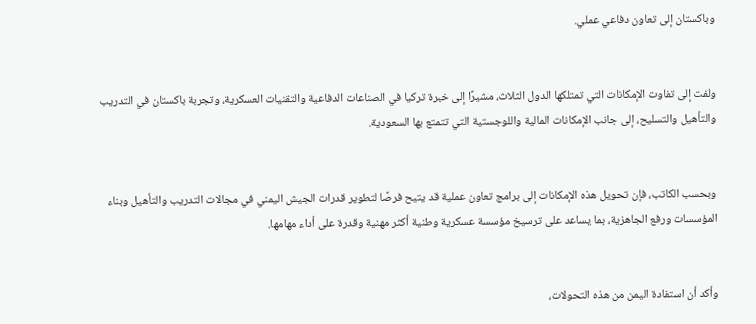وباكستان إلى تعاون دفاعي عملي.


ولفت إلى تفاوت الإمكانات التي تمتلكها الدول الثلاث، مشيرًا إلى خبرة تركيا في الصناعات الدفاعية والتقنيات العسكرية، وتجربة باكستان في التدريب والتأهيل والتسليح، إلى جانب الإمكانات المالية واللوجستية التي تتمتع بها السعودية.


وبحسب الكاتب، فإن تحويل هذه الإمكانات إلى برامج تعاون عملية قد يتيح فرصًا لتطوير قدرات الجيش اليمني في مجالات التدريب والتأهيل وبناء المؤسسات ورفع الجاهزية، بما يساعد على ترسيخ مؤسسة عسكرية وطنية أكثر مهنية وقدرة على أداء مهامها.


وأكد أن استفادة اليمن من هذه التحولات،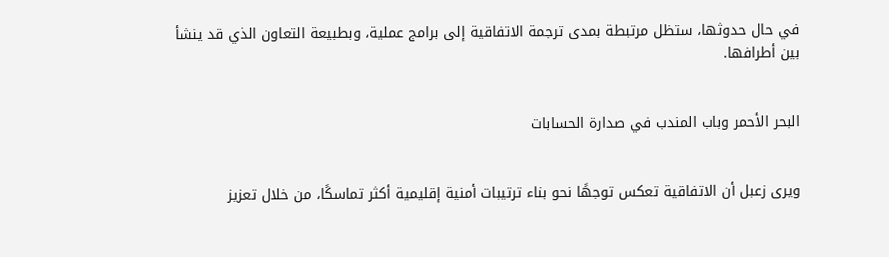في حال حدوثها، ستظل مرتبطة بمدى ترجمة الاتفاقية إلى برامج عملية، وبطبيعة التعاون الذي قد ينشأ بين أطرافها.


البحر الأحمر وباب المندب في صدارة الحسابات


ويرى زعبل أن الاتفاقية تعكس توجهًا نحو بناء ترتيبات أمنية إقليمية أكثر تماسكًا، من خلال تعزيز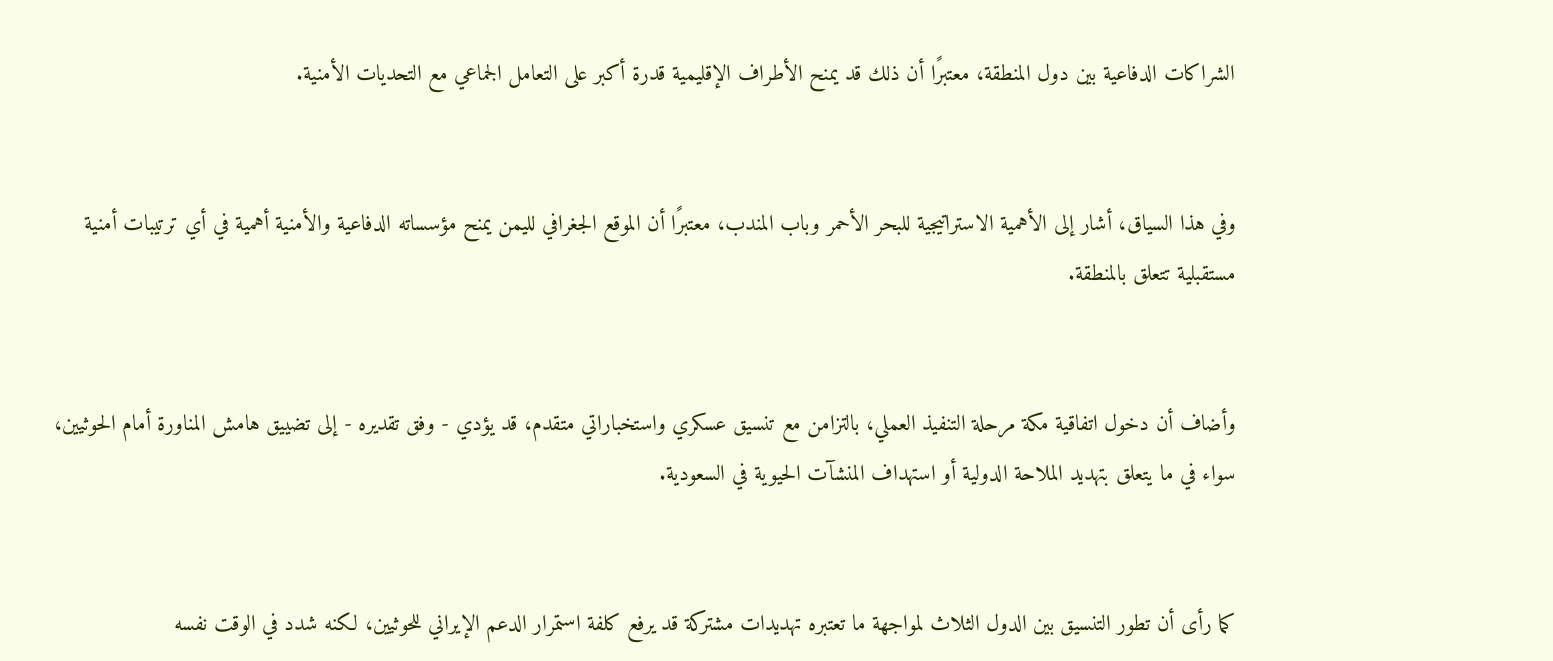الشراكات الدفاعية بين دول المنطقة، معتبرًا أن ذلك قد يمنح الأطراف الإقليمية قدرة أكبر على التعامل الجماعي مع التحديات الأمنية.


وفي هذا السياق، أشار إلى الأهمية الاستراتيجية للبحر الأحمر وباب المندب، معتبرًا أن الموقع الجغرافي لليمن يمنح مؤسساته الدفاعية والأمنية أهمية في أي ترتيبات أمنية مستقبلية تتعلق بالمنطقة.


وأضاف أن دخول اتفاقية مكة مرحلة التنفيذ العملي، بالتزامن مع تنسيق عسكري واستخباراتي متقدم، قد يؤدي - وفق تقديره - إلى تضييق هامش المناورة أمام الحوثيين، سواء في ما يتعلق بتهديد الملاحة الدولية أو استهداف المنشآت الحيوية في السعودية.


كما رأى أن تطور التنسيق بين الدول الثلاث لمواجهة ما تعتبره تهديدات مشتركة قد يرفع كلفة استمرار الدعم الإيراني للحوثيين، لكنه شدد في الوقت نفسه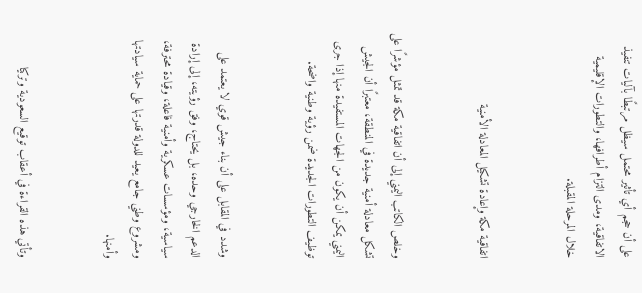على أن حجم أي تأثير محتمل سيظل مرتبطًا بآليات تنفيذ الاتفاقية، ومدى التزام أطرافها، والتطورات الإقليمية خلال المرحلة المقبلة.


اتفاقية مكة وإعادة تشكيل المعادلة الأمنية


وخلص الكاتب اليمني إلى أن اتفاقية مكة قد تمثل مؤشرًا على تشكل معادلة أمنية جديدة في المنطقة، معتبرًا أن الجيش اليمني يمكن أن يكون من الجهات المستفيدة منها إذا جرى توظيف التطورات الجديدة ضمن رؤية وطنية واضحة.


وشدد في المقابل على أن بناء جيش قوي لا يعتمد على الدعم الخارجي وحده، بل يحتاج، وفق رؤيته، إلى إرادة سياسية، ومؤسسات عسكرية وأمنية فاعلة، وقيادة محترفة، ومشروع وطني جامع يعيد للدولة قدرتها على حماية سيادتها وأمنها.


وتأتي هذه القراءة في أعقاب توقيع السعودية وتركيا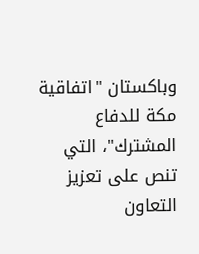وباكستان "اتفاقية مكة للدفاع المشترك"، التي تنص على تعزيز التعاون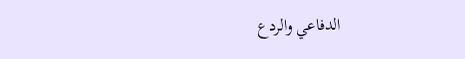الدفاعي والردع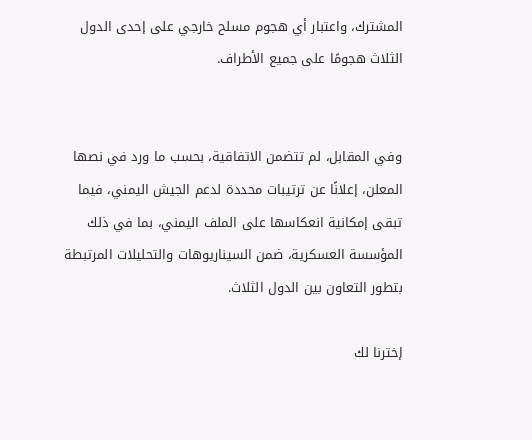المشترك، واعتبار أي هجوم مسلح خارجي على إحدى الدول الثلاث هجومًا على جميع الأطراف.


وفي المقابل، لم تتضمن الاتفاقية، بحسب ما ورد في نصها المعلن، إعلانًا عن ترتيبات محددة لدعم الجيش اليمني، فيما تبقى إمكانية انعكاسها على الملف اليمني، بما في ذلك المؤسسة العسكرية، ضمن السيناريوهات والتحليلات المرتبطة بتطور التعاون بين الدول الثلاث.

إخترنا لك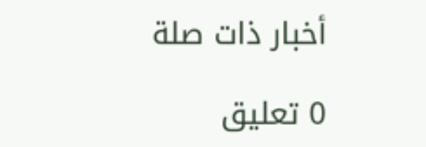أخبار ذات صلة

0 تعليق